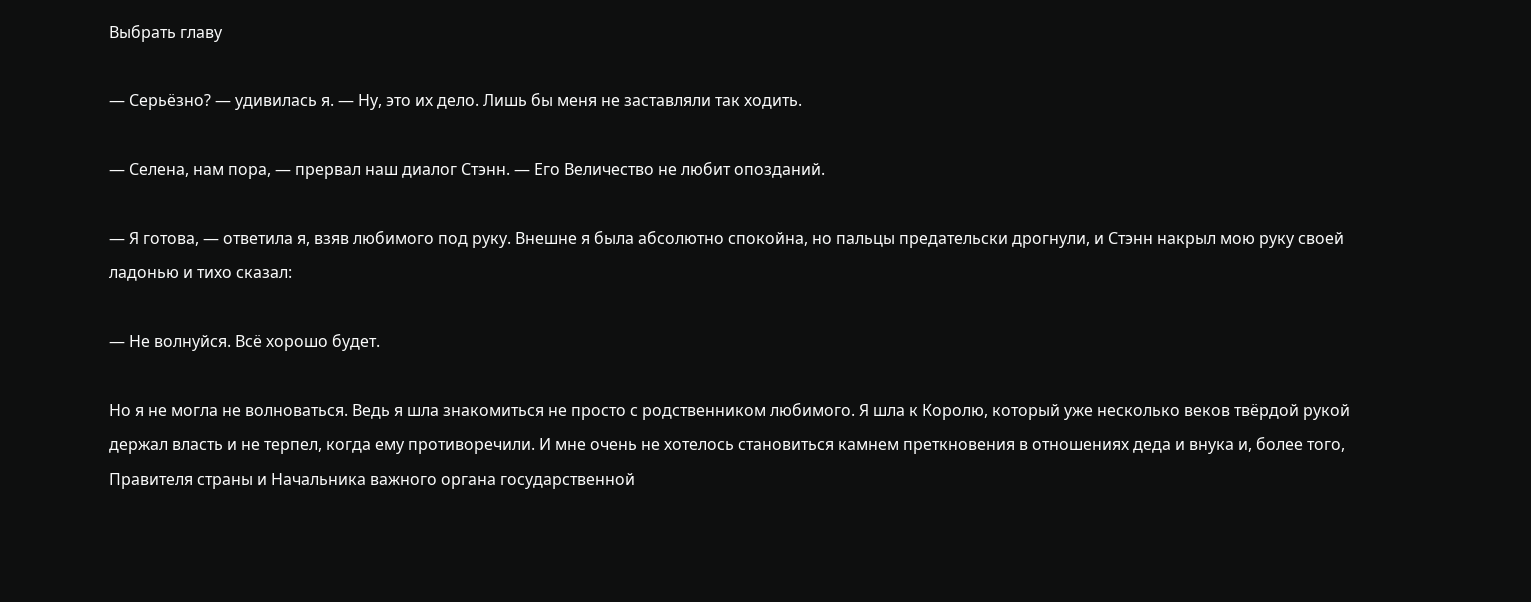Выбрать главу

— Серьёзно? — удивилась я. — Ну, это их дело. Лишь бы меня не заставляли так ходить.

— Селена, нам пора, — прервал наш диалог Стэнн. — Его Величество не любит опозданий.

— Я готова, — ответила я, взяв любимого под руку. Внешне я была абсолютно спокойна, но пальцы предательски дрогнули, и Стэнн накрыл мою руку своей ладонью и тихо сказал:

— Не волнуйся. Всё хорошо будет.

Но я не могла не волноваться. Ведь я шла знакомиться не просто с родственником любимого. Я шла к Королю, который уже несколько веков твёрдой рукой держал власть и не терпел, когда ему противоречили. И мне очень не хотелось становиться камнем преткновения в отношениях деда и внука и, более того, Правителя страны и Начальника важного органа государственной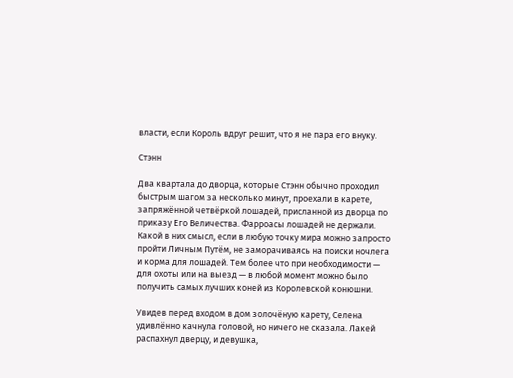власти, если Король вдруг решит, что я не пара его внуку.

Стэнн

Два квартала до дворца, которые Стэнн обычно проходил быстрым шагом за несколько минут, проехали в карете, запряжённой четвёркой лошадей, присланной из дворца по приказу Его Величества. Фарроасы лошадей не держали. Какой в них смысл, если в любую точку мира можно запросто пройти Личным Путём, не заморачиваясь на поиски ночлега и корма для лошадей. Тем более что при необходимости — для охоты или на выезд — в любой момент можно было получить самых лучших коней из Королевской конюшни.

Увидев перед входом в дом золочёную карету, Селена удивлённо качнула головой, но ничего не сказала. Лакей распахнул дверцу, и девушка,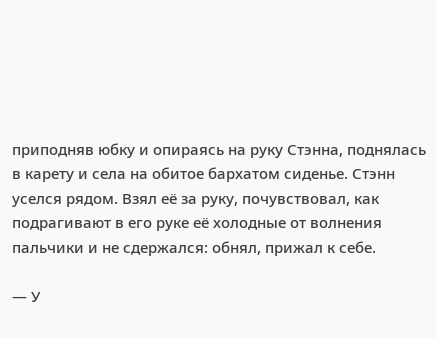приподняв юбку и опираясь на руку Стэнна, поднялась в карету и села на обитое бархатом сиденье. Стэнн уселся рядом. Взял её за руку, почувствовал, как подрагивают в его руке её холодные от волнения пальчики и не сдержался: обнял, прижал к себе.

— У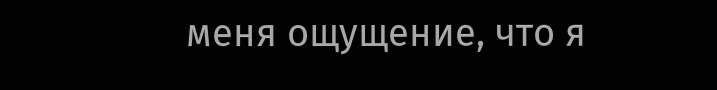меня ощущение, что я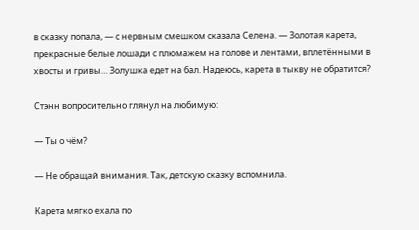в сказку попала, — с нервным смешком сказала Селена. — Золотая карета, прекрасные белые лошади с плюмажем на голове и лентами, вплетёнными в хвосты и гривы… Золушка едет на бал. Надеюсь, карета в тыкву не обратится?

Стэнн вопросительно глянул на любимую:

— Ты о чём?

— Не обращай внимания. Так, детскую сказку вспомнила.

Карета мягко ехала по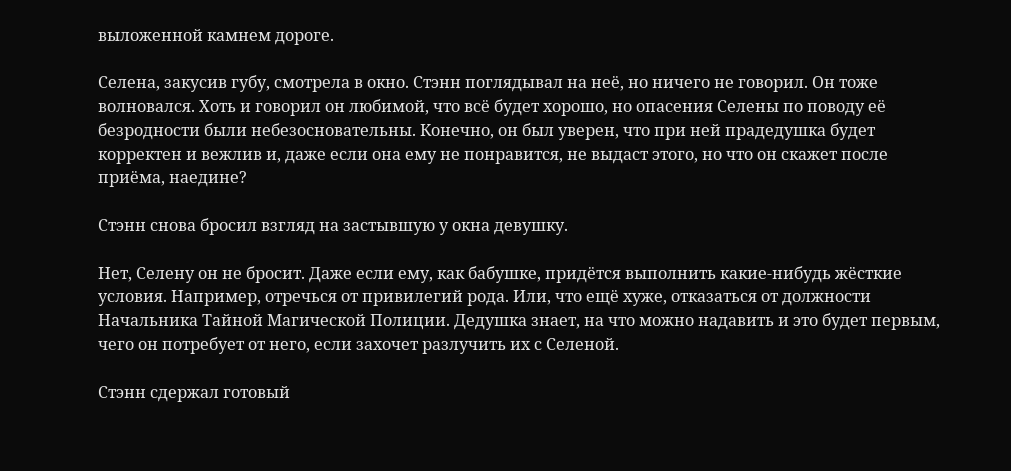выложенной камнем дороге.

Селена, закусив губу, смотрела в окно. Стэнн поглядывал на неё, но ничего не говорил. Он тоже волновался. Хоть и говорил он любимой, что всё будет хорошо, но опасения Селены по поводу её безродности были небезосновательны. Конечно, он был уверен, что при ней прадедушка будет корректен и вежлив и, даже если она ему не понравится, не выдаст этого, но что он скажет после приёма, наедине?

Стэнн снова бросил взгляд на застывшую у окна девушку.

Нет, Селену он не бросит. Даже если ему, как бабушке, придётся выполнить какие-нибудь жёсткие условия. Например, отречься от привилегий рода. Или, что ещё хуже, отказаться от должности Начальника Тайной Магической Полиции. Дедушка знает, на что можно надавить и это будет первым, чего он потребует от него, если захочет разлучить их с Селеной.

Стэнн сдержал готовый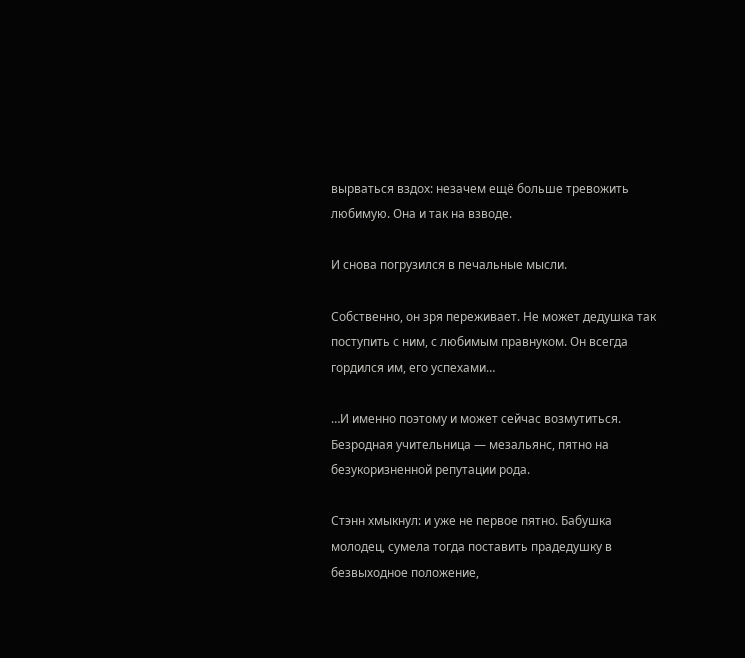вырваться вздох: незачем ещё больше тревожить любимую. Она и так на взводе.

И снова погрузился в печальные мысли.

Собственно, он зря переживает. Не может дедушка так поступить с ним, с любимым правнуком. Он всегда гордился им, его успехами…

…И именно поэтому и может сейчас возмутиться. Безродная учительница — мезальянс, пятно на безукоризненной репутации рода.

Стэнн хмыкнул: и уже не первое пятно. Бабушка молодец, сумела тогда поставить прадедушку в безвыходное положение,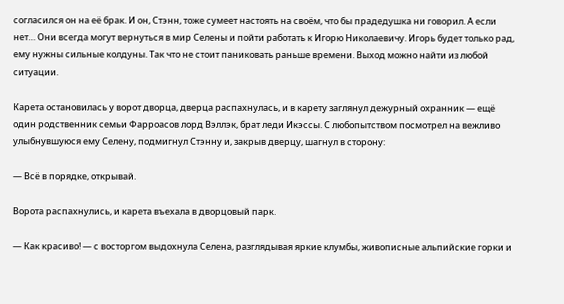согласился он на её брак. И он, Стэнн, тоже сумеет настоять на своём, что бы прадедушка ни говорил. А если нет… Они всегда могут вернуться в мир Селены и пойти работать к Игорю Николаевичу. Игорь будет только рад, ему нужны сильные колдуны. Так что не стоит паниковать раньше времени. Выход можно найти из любой ситуации.

Карета остановилась у ворот дворца, дверца распахнулась, и в карету заглянул дежурный охранник — ещё один родственник семьи Фарроасов лорд Вэллэк, брат леди Икэссы. С любопытством посмотрел на вежливо улыбнувшуюся ему Селену, подмигнул Стэнну и, закрыв дверцу, шагнул в сторону:

— Всё в порядке, открывай.

Ворота распахнулись, и карета въехала в дворцовый парк.

— Как красиво! — с восторгом выдохнула Селена, разглядывая яркие клумбы, живописные альпийские горки и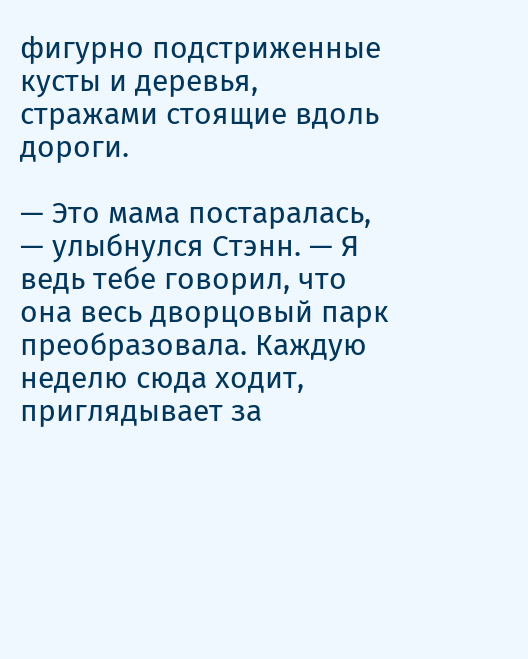фигурно подстриженные кусты и деревья, стражами стоящие вдоль дороги.

— Это мама постаралась, — улыбнулся Стэнн. — Я ведь тебе говорил, что она весь дворцовый парк преобразовала. Каждую неделю сюда ходит, приглядывает за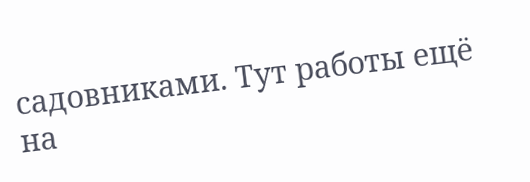садовниками. Тут работы ещё на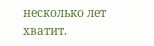несколько лет хватит.